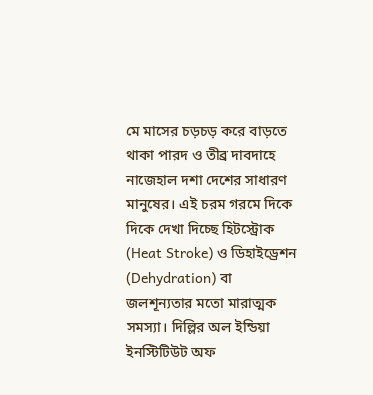মে মাসের চড়চড় করে বাড়তে থাকা পারদ ও তীব্র দাবদাহে নাজেহাল দশা দেশের সাধারণ মানুষের। এই চরম গরমে দিকে দিকে দেখা দিচ্ছে হিটস্ট্রোক (Heat Stroke) ও ডিহাইড্রেশন (Dehydration) বা জলশূন্যতার মতো মারাত্মক সমস্যা। দিল্লির অল ইন্ডিয়া ইনস্টিটিউট অফ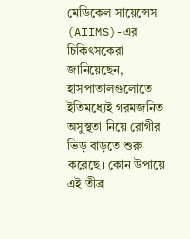মেডিকেল সায়েন্সেস (AIIMS)-এর চিকিৎসকেরা জানিয়েছেন, হাসপাতালগুলোতে ইতিমধ্যেই গরমজনিত অসুস্থতা নিয়ে রোগীর ভিড় বাড়তে শুরু করেছে। কোন উপায়ে এই তীব্র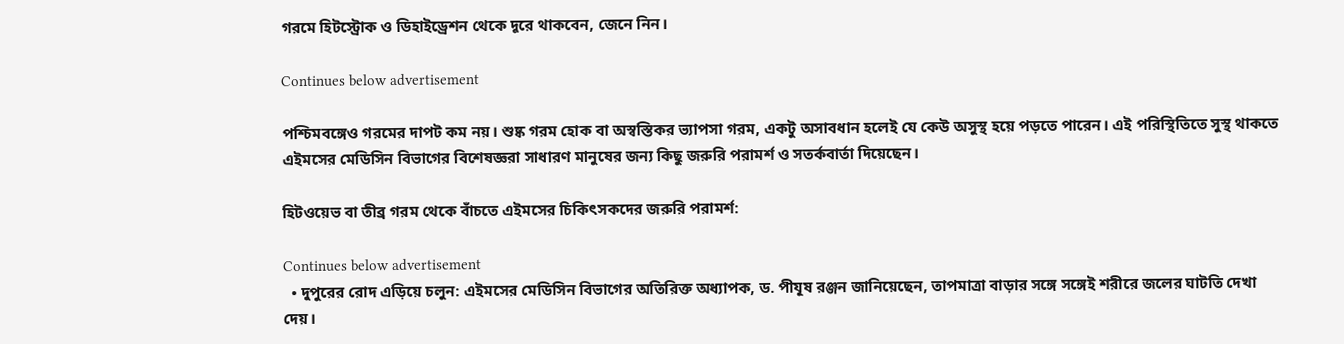গরমে হিটস্ট্রোক ও ডিহাইড্রেশন থেকে দূরে থাকবেন, জেনে নিন।

Continues below advertisement

পশ্চিমবঙ্গেও গরমের দাপট কম নয়। শুষ্ক গরম হোক বা অস্বস্তিকর ভ্যাপসা গরম, একটু অসাবধান হলেই যে কেউ অসুস্থ হয়ে পড়তে পারেন। এই পরিস্থিতিতে সুস্থ থাকতে এইমসের মেডিসিন বিভাগের বিশেষজ্ঞরা সাধারণ মানুষের জন্য কিছু জরুরি পরামর্শ ও সতর্কবার্তা দিয়েছেন।

হিটওয়েভ বা তীব্র গরম থেকে বাঁচতে এইমসের চিকিৎসকদের জরুরি পরামর্শ:

Continues below advertisement
  • দুপুরের রোদ এড়িয়ে চলুন: এইমসের মেডিসিন বিভাগের অতিরিক্ত অধ্যাপক, ড. পীযূষ রঞ্জন জানিয়েছেন, তাপমাত্রা বাড়ার সঙ্গে সঙ্গেই শরীরে জলের ঘাটতি দেখা দেয়।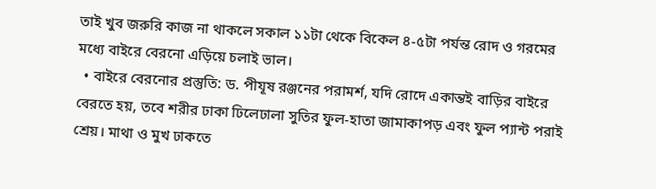তাই খুব জরুরি কাজ না থাকলে সকাল ১১টা থেকে বিকেল ৪-৫টা পর্যন্ত রোদ ও গরমের মধ্যে বাইরে বেরনো এড়িয়ে চলাই ভাল।
  • বাইরে বেরনোর প্রস্তুতি: ড. পীযূষ রঞ্জনের পরামর্শ, যদি রোদে একান্তই বাড়ির বাইরে বেরতে হয়, তবে শরীর ঢাকা ঢিলেঢালা সুতির ফুল-হাতা জামাকাপড় এবং ফুল প্যান্ট পরাই শ্রেয়। মাথা ও মুখ ঢাকতে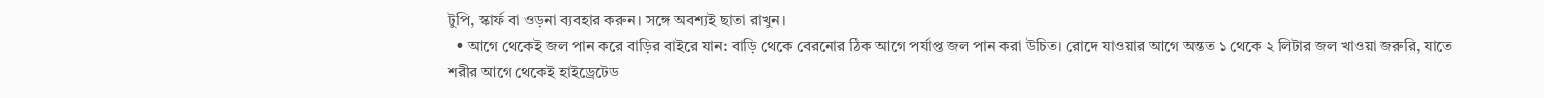টুপি, স্কার্ফ বা ওড়না ব্যবহার করুন। সঙ্গে অবশ্যই ছাতা রাখুন।
  • আগে থেকেই জল পান করে বাড়ির বাইরে যান: বাড়ি থেকে বেরনোর ঠিক আগে পর্যাপ্ত জল পান করা উচিত। রোদে যাওয়ার আগে অন্তত ১ থেকে ২ লিটার জল খাওয়া জরুরি, যাতে শরীর আগে থেকেই হাইড্রেটেড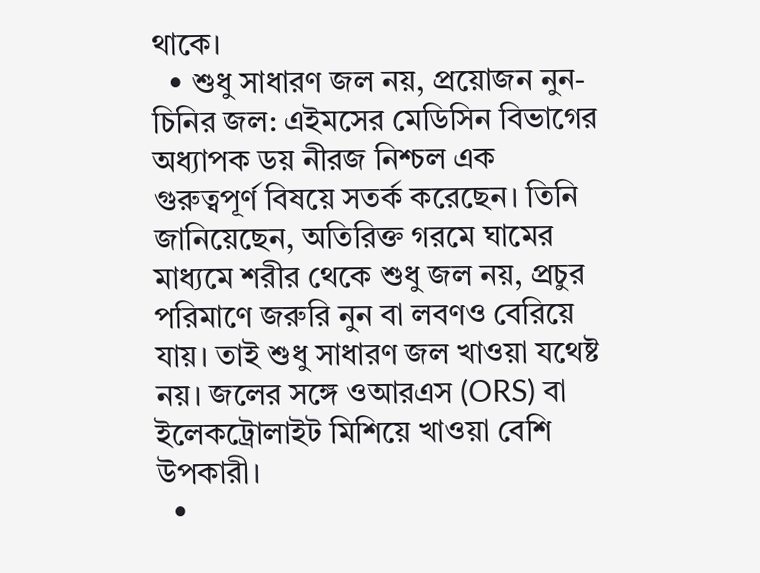থাকে।
  • শুধু সাধারণ জল নয়, প্রয়োজন নুন-চিনির জল: এইমসের মেডিসিন বিভাগের অধ্যাপক ডয় নীরজ নিশ্চল এক গুরুত্বপূর্ণ বিষয়ে সতর্ক করেছেন। তিনি জানিয়েছেন, অতিরিক্ত গরমে ঘামের মাধ্যমে শরীর থেকে শুধু জল নয়, প্রচুর পরিমাণে জরুরি নুন বা লবণও বেরিয়ে যায়। তাই শুধু সাধারণ জল খাওয়া যথেষ্ট নয়। জলের সঙ্গে ওআরএস (ORS) বা ইলেকট্রোলাইট মিশিয়ে খাওয়া বেশি উপকারী।
  •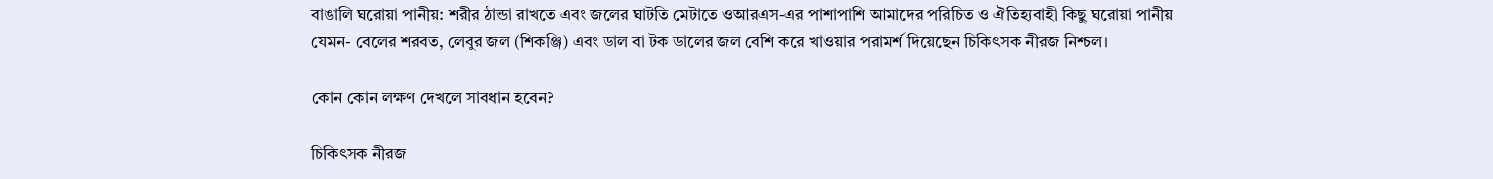বাঙালি ঘরোয়া পানীয়: শরীর ঠান্ডা রাখতে এবং জলের ঘাটতি মেটাতে ওআরএস-এর পাশাপাশি আমাদের পরিচিত ও ঐতিহ্যবাহী কিছু ঘরোয়া পানীয় যেমন- বেলের শরবত, লেবুর জল (শিকঞ্জি) এবং ডাল বা টক ডালের জল বেশি করে খাওয়ার পরামর্শ দিয়েছেন চিকিৎসক নীরজ নিশ্চল।

কোন কোন লক্ষণ দেখলে সাবধান হবেন?

চিকিৎসক নীরজ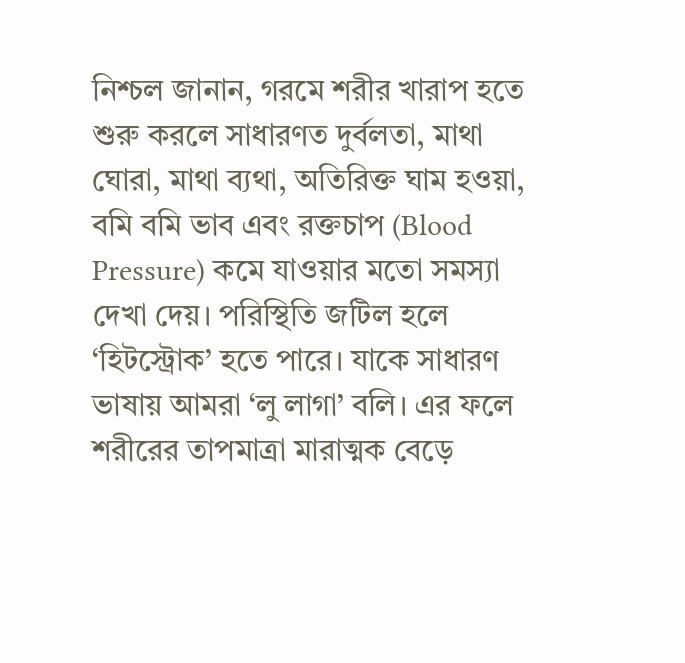নিশ্চল জানান, গরমে শরীর খারাপ হতে শুরু করলে সাধারণত দুর্বলতা, মাথা ঘোরা, মাথা ব্যথা, অতিরিক্ত ঘাম হওয়া, বমি বমি ভাব এবং রক্তচাপ (Blood Pressure) কমে যাওয়ার মতো সমস্যা দেখা দেয়। পরিস্থিতি জটিল হলে ‘হিটস্ট্রোক’ হতে পারে। যাকে সাধারণ ভাষায় আমরা ‘লু লাগা’ বলি। এর ফলে শরীরের তাপমাত্রা মারাত্মক বেড়ে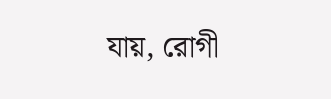যায়, রোগী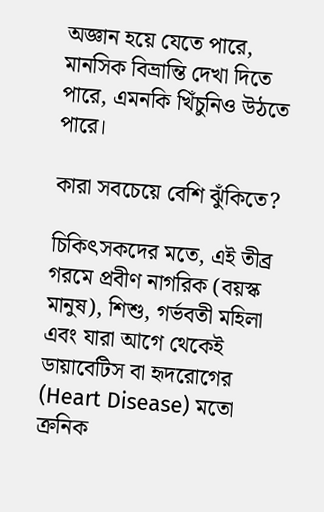অজ্ঞান হয়ে যেতে পারে, মানসিক বিভ্রান্তি দেখা দিতে পারে, এমনকি খিঁচুনিও উঠতে পারে।

কারা সবচেয়ে বেশি ঝুঁকিতে?

চিকিৎসকদের মতে, এই তীব্র গরমে প্রবীণ নাগরিক (বয়স্ক মানুষ), শিশু, গর্ভবতী মহিলা এবং যারা আগে থেকেই ডায়াবেটিস বা হৃদরোগের (Heart Disease) মতো ক্রনিক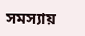সমস্যায়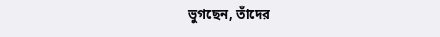ভুগছেন, তাঁদের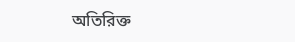অতিরিক্ত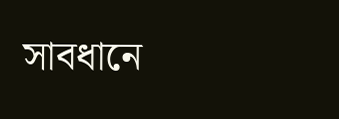সাবধানে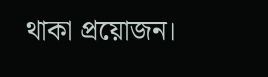থাকা প্রয়োজন।